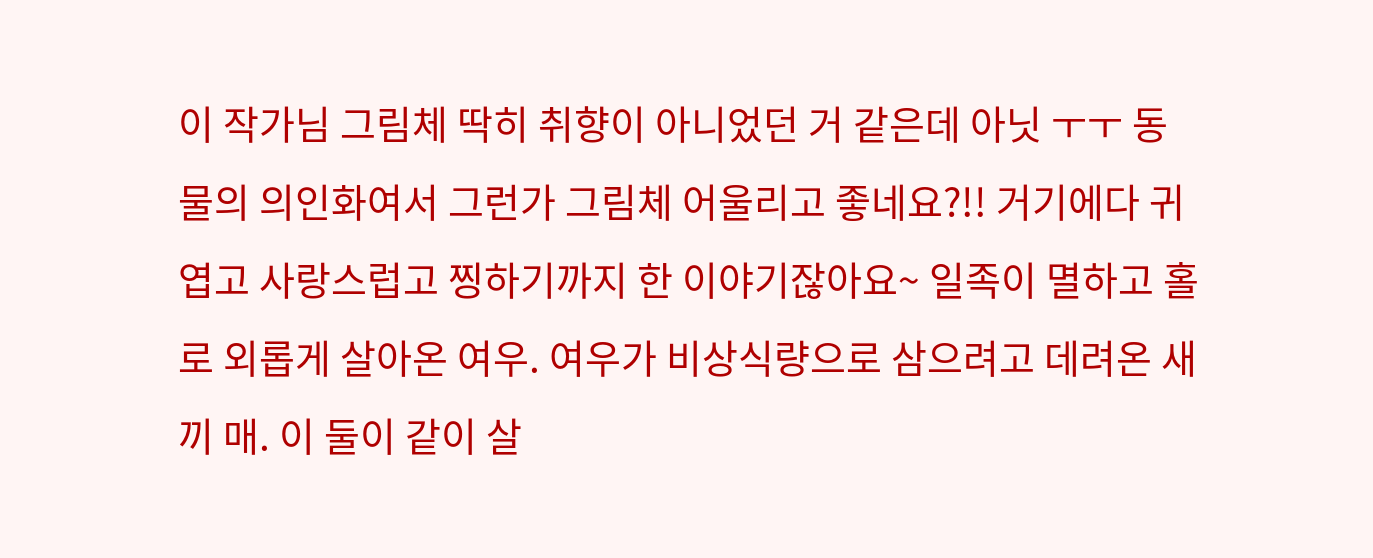이 작가님 그림체 딱히 취향이 아니었던 거 같은데 아닛 ㅜㅜ 동물의 의인화여서 그런가 그림체 어울리고 좋네요?!! 거기에다 귀엽고 사랑스럽고 찡하기까지 한 이야기잖아요~ 일족이 멸하고 홀로 외롭게 살아온 여우. 여우가 비상식량으로 삼으려고 데려온 새끼 매. 이 둘이 같이 살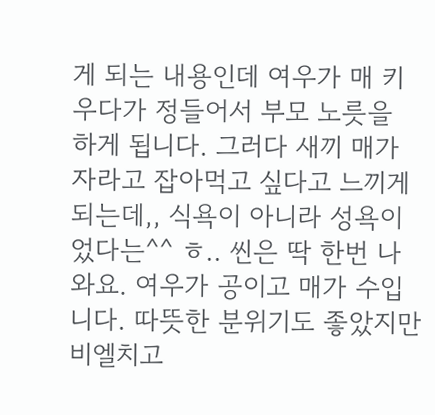게 되는 내용인데 여우가 매 키우다가 정들어서 부모 노릇을 하게 됩니다. 그러다 새끼 매가 자라고 잡아먹고 싶다고 느끼게 되는데,, 식욕이 아니라 성욕이었다는^^ ㅎ.. 씬은 딱 한번 나와요. 여우가 공이고 매가 수입니다. 따뜻한 분위기도 좋았지만 비엘치고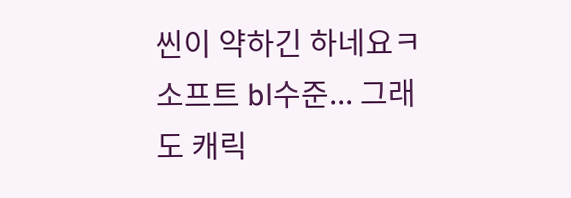씬이 약하긴 하네요ㅋ 소프트 bl수준... 그래도 캐릭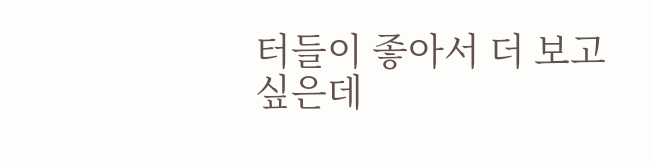터들이 좋아서 더 보고 싶은데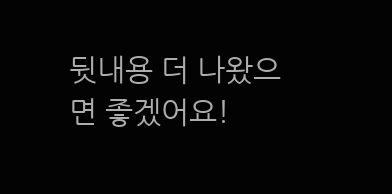뒷내용 더 나왔으면 좋겠어요!